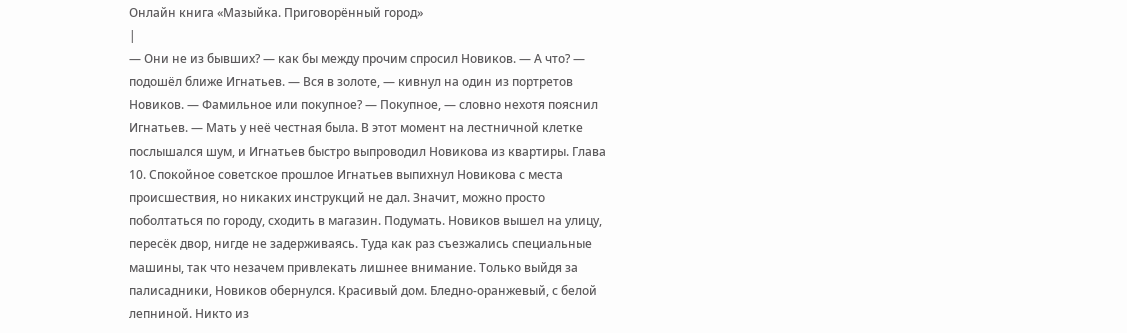Онлайн книга «Мазыйка. Приговорённый город»
|
— Они не из бывших? — как бы между прочим спросил Новиков. — А что? — подошёл ближе Игнатьев. — Вся в золоте, — кивнул на один из портретов Новиков. — Фамильное или покупное? — Покупное, — словно нехотя пояснил Игнатьев. — Мать у неё честная была. В этот момент на лестничной клетке послышался шум, и Игнатьев быстро выпроводил Новикова из квартиры. Глава 10. Спокойное советское прошлое Игнатьев выпихнул Новикова с места происшествия, но никаких инструкций не дал. Значит, можно просто поболтаться по городу, сходить в магазин. Подумать. Новиков вышел на улицу, пересёк двор, нигде не задерживаясь. Туда как раз съезжались специальные машины, так что незачем привлекать лишнее внимание. Только выйдя за палисадники, Новиков обернулся. Красивый дом. Бледно-оранжевый, с белой лепниной. Никто из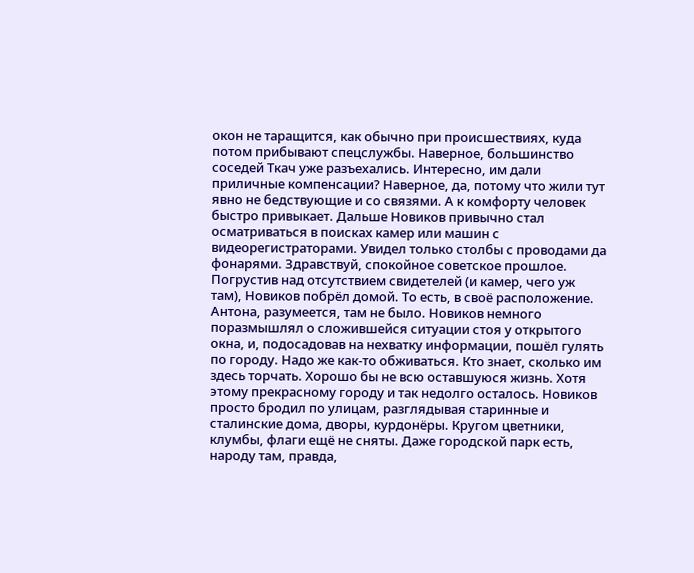окон не таращится, как обычно при происшествиях, куда потом прибывают спецслужбы. Наверное, большинство соседей Ткач уже разъехались. Интересно, им дали приличные компенсации? Наверное, да, потому что жили тут явно не бедствующие и со связями. А к комфорту человек быстро привыкает. Дальше Новиков привычно стал осматриваться в поисках камер или машин с видеорегистраторами. Увидел только столбы с проводами да фонарями. Здравствуй, спокойное советское прошлое. Погрустив над отсутствием свидетелей (и камер, чего уж там), Новиков побрёл домой. То есть, в своё расположение. Антона, разумеется, там не было. Новиков немного поразмышлял о сложившейся ситуации стоя у открытого окна, и, подосадовав на нехватку информации, пошёл гулять по городу. Надо же как-то обживаться. Кто знает, сколько им здесь торчать. Хорошо бы не всю оставшуюся жизнь. Хотя этому прекрасному городу и так недолго осталось. Новиков просто бродил по улицам, разглядывая старинные и сталинские дома, дворы, курдонёры. Кругом цветники, клумбы, флаги ещё не сняты. Даже городской парк есть, народу там, правда,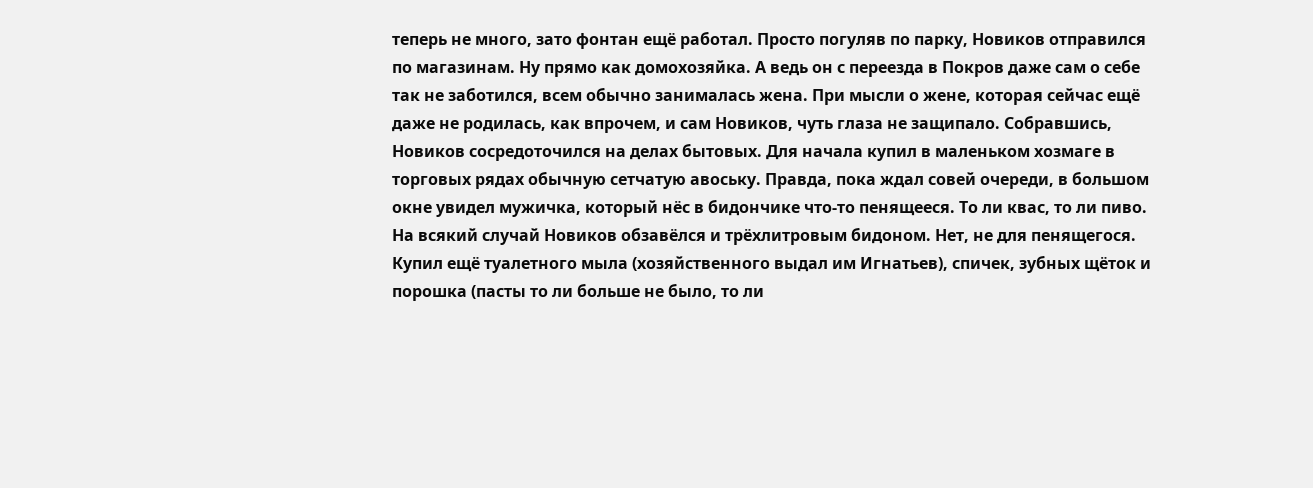теперь не много, зато фонтан ещё работал. Просто погуляв по парку, Новиков отправился по магазинам. Ну прямо как домохозяйка. А ведь он с переезда в Покров даже сам о себе так не заботился, всем обычно занималась жена. При мысли о жене, которая сейчас ещё даже не родилась, как впрочем, и сам Новиков, чуть глаза не защипало. Собравшись, Новиков сосредоточился на делах бытовых. Для начала купил в маленьком хозмаге в торговых рядах обычную сетчатую авоську. Правда, пока ждал совей очереди, в большом окне увидел мужичка, который нёс в бидончике что-то пенящееся. То ли квас, то ли пиво. На всякий случай Новиков обзавёлся и трёхлитровым бидоном. Нет, не для пенящегося. Купил ещё туалетного мыла (хозяйственного выдал им Игнатьев), спичек, зубных щёток и порошка (пасты то ли больше не было, то ли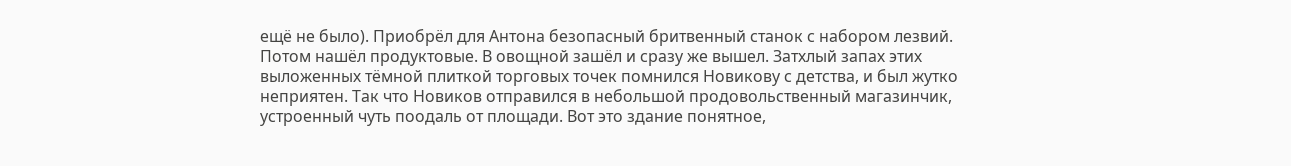ещё не было). Приобрёл для Антона безопасный бритвенный станок с набором лезвий. Потом нашёл продуктовые. В овощной зашёл и сразу же вышел. Затхлый запах этих выложенных тёмной плиткой торговых точек помнился Новикову с детства, и был жутко неприятен. Так что Новиков отправился в небольшой продовольственный магазинчик, устроенный чуть поодаль от площади. Вот это здание понятное,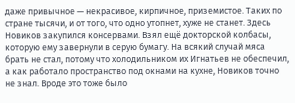даже привычное — некрасивое, кирпичное, приземистое. Таких по стране тысячи, и от того, что одно утопнет, хуже не станет. Здесь Новиков закупился консервами. Взял ещё докторской колбасы, которую ему завернули в серую бумагу. На всякий случай мяса брать не стал, потому что холодильником их Игнатьев не обеспечил, а как работало пространство под окнами на кухне, Новиков точно не знал. Вроде это тоже было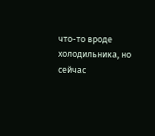что-то вроде холодильника, но сейчас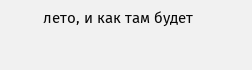лето, и как там будет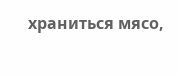храниться мясо,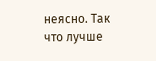неясно. Так что лучше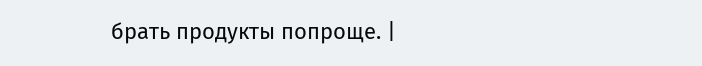брать продукты попроще. |